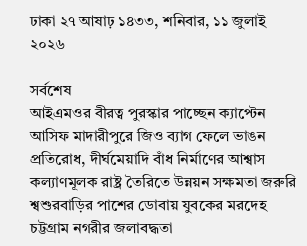ঢাকা ২৭ আষাঢ় ১৪৩৩, শনিবার, ১১ জুলাই ২০২৬

সর্বশেষ
আইএমওর বীরত্ব পুরস্কার পাচ্ছেন ক্যাপ্টেন আসিফ মাদারীপুরে জিও ব্যাগ ফেলে ভাঙন প্রতিরোধ, দীর্ঘমেয়াদি বাঁধ নির্মাণের আশ্বাস কল্যাণমূলক রাষ্ট্র তৈরিতে উন্নয়ন সক্ষমতা জরুরি শ্বশুরবাড়ির পাশের ডোবায় যুবকের মরদেহ চট্টগ্রাম নগরীর জলাবদ্ধতা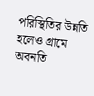পরিস্থিতির উন্নতি হলেও গ্রামে অবনতি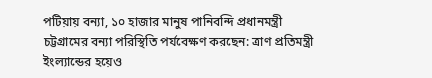পটিয়ায় বন্যা, ১০ হাজার মানুষ পানিবন্দি প্রধানমন্ত্রী চট্টগ্রামের বন্যা পরিস্থিতি পর্যবেক্ষণ করছেন: ত্রাণ প্রতিমন্ত্রী ইংল্যান্ডের হয়েও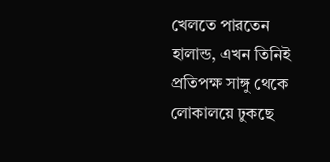খেলতে পারতেন হালান্ড, এখন তিনিই প্রতিপক্ষ সাঙ্গু থেকে লোকালয়ে ঢুকছে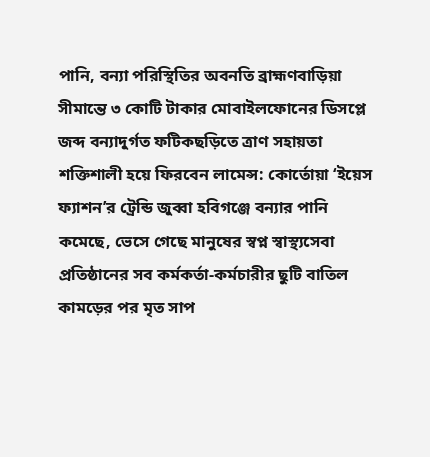পানি, বন্যা পরিস্থিতির অবনতি ব্রাহ্মণবাড়িয়া সীমান্তে ৩ কোটি টাকার মোবাইলফোনের ডিসপ্লে জব্দ বন্যাদুর্গত ফটিকছড়িতে ত্রাণ সহায়তা শক্তিশালী হয়ে ফিরবেন লামেন্স: কোর্তোয়া ‘ইয়েস ফ্যাশন’র ট্রেন্ডি জুব্বা হবিগঞ্জে বন্যার পানি কমেছে, ভেসে গেছে মানুষের স্বপ্ন স্বাস্থ্যসেবা প্রতিষ্ঠানের সব কর্মকর্তা-কর্মচারীর ছুটি বাতিল কামড়ের পর মৃত সাপ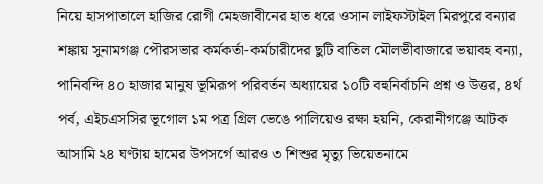নিয়ে হাসপাতালে হাজির রোগী মেহজাবীনের হাত ধরে ওসান লাইফস্টাইল মিরপুরে বন্যার শঙ্কায় সুনামগঞ্জ পৌরসভার কর্মকর্তা-কর্মচারীদের ছুটি বাতিল মৌলভীবাজারে ভয়াবহ বন্যা, পানিবন্দি ৪০ হাজার মানুষ ভূমিরূপ পরিবর্তন অধ্যায়ের ১০টি বহুনির্বাচনি প্রশ্ন ও উত্তর, ৪র্থ পর্ব, এইচএসসির ভূগোল ১ম পত্র গ্রিল ভেঙে পালিয়েও রক্ষা হয়নি, কেরানীগঞ্জে আটক আসামি ২৪ ঘণ্টায় হামের উপসর্গে আরও ৩ শিশুর মৃত্যু ভিয়েতনামে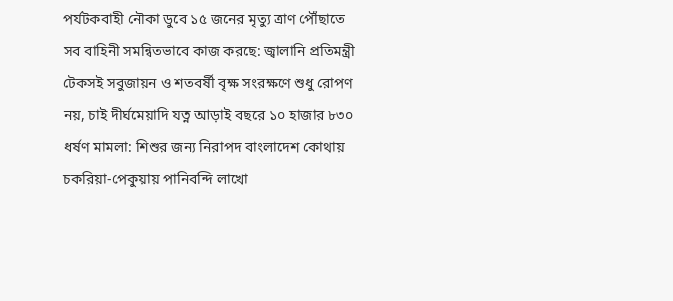পর্যটকবাহী নৌকা ডুবে ১৫ জনের মৃত্যু ত্রাণ পৌঁছাতে সব বাহিনী সমন্বিতভাবে কাজ করছে: জ্বালানি প্রতিমন্ত্রী টেকসই সবুজায়ন ও শতবর্ষী বৃক্ষ সংরক্ষণে শুধু রোপণ নয়, চাই দীর্ঘমেয়াদি যত্ন আড়াই বছরে ১০ হাজার ৮৩০ ধর্ষণ মামলা: শিশুর জন্য নিরাপদ বাংলাদেশ কোথায় চকরিয়া-পেকুয়ায় পানিবন্দি লাখো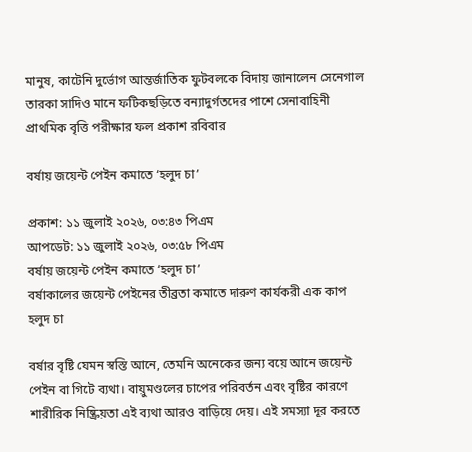মানুষ, কাটেনি দুর্ভোগ আন্তর্জাতিক ফুটবলকে বিদায় জানালেন সেনেগাল তারকা সাদিও মানে ফটিকছড়িতে বন্যাদুর্গতদের পাশে সেনাবাহিনী প্রাথমিক বৃত্তি পরীক্ষার ফল প্রকাশ রবিবার

বর্ষায় জয়েন্ট পেইন কমাতে ‘হলুদ চা’

প্রকাশ: ১১ জুলাই ২০২৬, ০৩:৪৩ পিএম
আপডেট: ১১ জুলাই ২০২৬, ০৩:৫৮ পিএম
বর্ষায় জয়েন্ট পেইন কমাতে ‘হলুদ চা’
বর্ষাকালের জয়েন্ট পেইনের তীব্রতা কমাতে দারুণ কার্যকরী এক কাপ হলুদ চা

বর্ষার বৃষ্টি যেমন স্বস্তি আনে, তেমনি অনেকের জন্য বয়ে আনে জয়েন্ট পেইন বা গিটে ব্যথা। বায়ুমণ্ডলের চাপের পরিবর্তন এবং বৃষ্টির কারণে শারীরিক নিষ্ক্রিয়তা এই ব্যথা আরও বাড়িয়ে দেয়। এই সমস্যা দূর করতে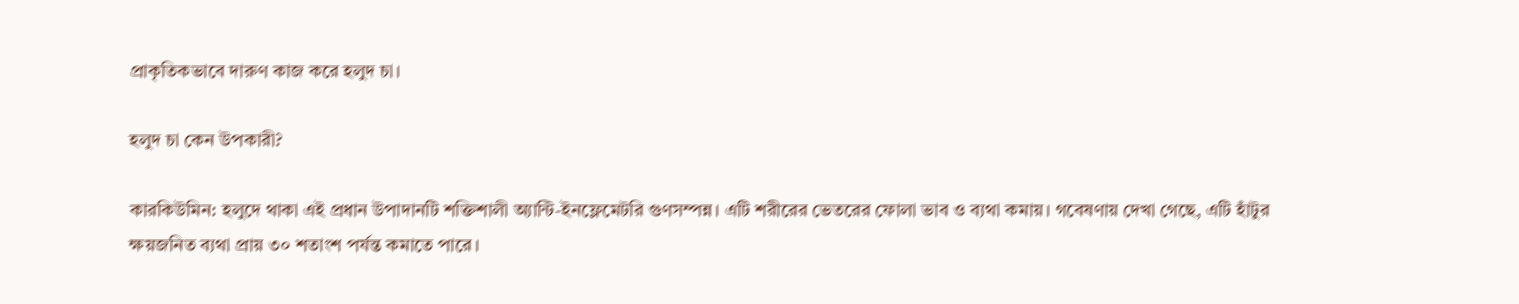প্রাকৃতিকভাবে দারুণ কাজ করে হলুদ চা।

হলুদ চা কেন উপকারী?

কারকিউমিন: হলুদে থাকা এই প্রধান উপাদানটি শক্তিশালী অ্যান্টি-ইনফ্লেমেটরি গুণসম্পন্ন। এটি শরীরের ভেতরের ফোলা ভাব ও ব্যথা কমায়। গবেষণায় দেখা গেছে, এটি হাঁটুর ক্ষয়জনিত ব্যথা প্রায় ৩০ শতাংশ পর্যন্ত কমাতে পারে।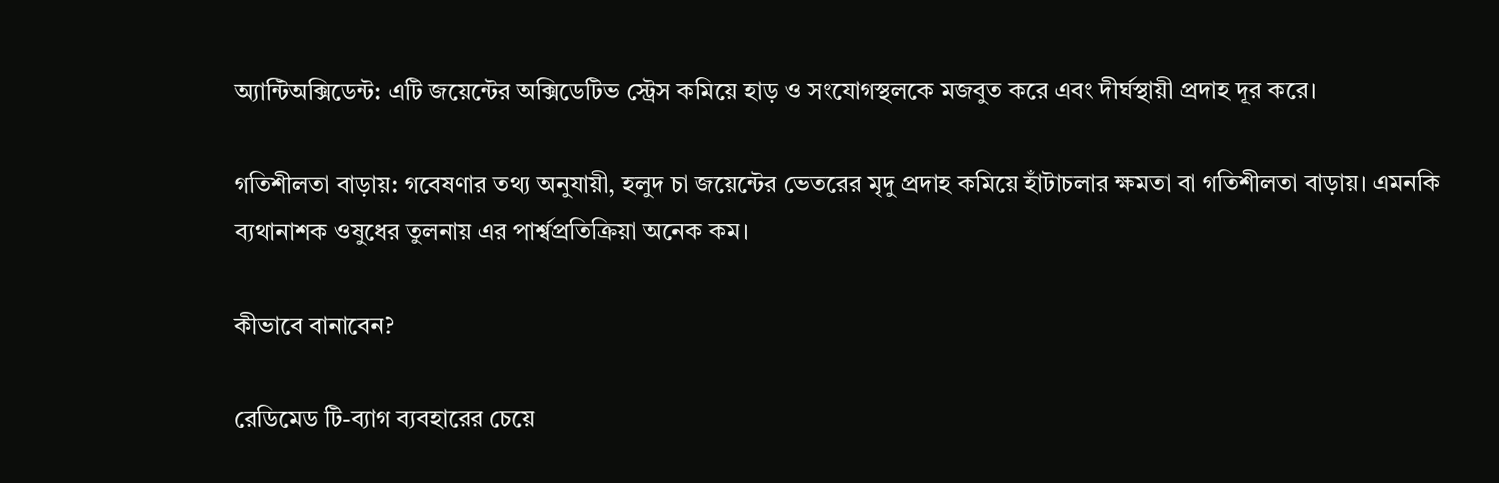অ্যান্টিঅক্সিডেন্ট: এটি জয়েন্টের অক্সিডেটিভ স্ট্রেস কমিয়ে হাড় ও সংযোগস্থলকে মজবুত করে এবং দীর্ঘস্থায়ী প্রদাহ দূর করে।

গতিশীলতা বাড়ায়: গবেষণার তথ্য অনুযায়ী, হলুদ চা জয়েন্টের ভেতরের মৃদু প্রদাহ কমিয়ে হাঁটাচলার ক্ষমতা বা গতিশীলতা বাড়ায়। এমনকি ব্যথানাশক ওষুধের তুলনায় এর পার্শ্বপ্রতিক্রিয়া অনেক কম।

কীভাবে বানাবেন?

রেডিমেড টি-ব্যাগ ব্যবহারের চেয়ে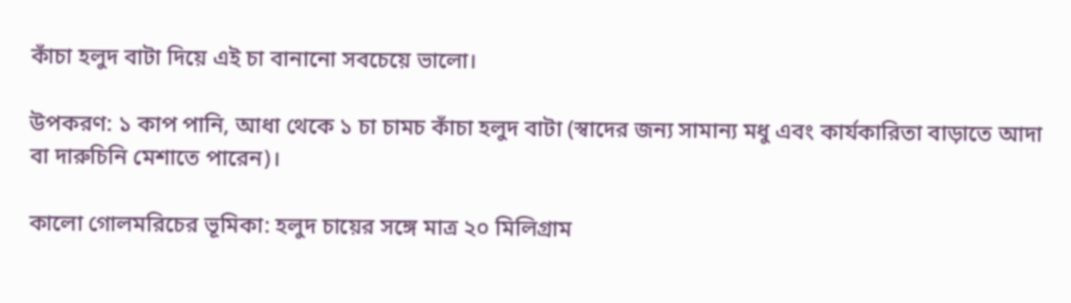কাঁচা হলুদ বাটা দিয়ে এই চা বানানো সবচেয়ে ভালো।

উপকরণ: ১ কাপ পানি, আধা থেকে ১ চা চামচ কাঁচা হলুদ বাটা (স্বাদের জন্য সামান্য মধু এবং কার্যকারিতা বাড়াতে আদা বা দারুচিনি মেশাতে পারেন)।

কালো গোলমরিচের ভূমিকা: হলুদ চায়ের সঙ্গে মাত্র ২০ মিলিগ্রাম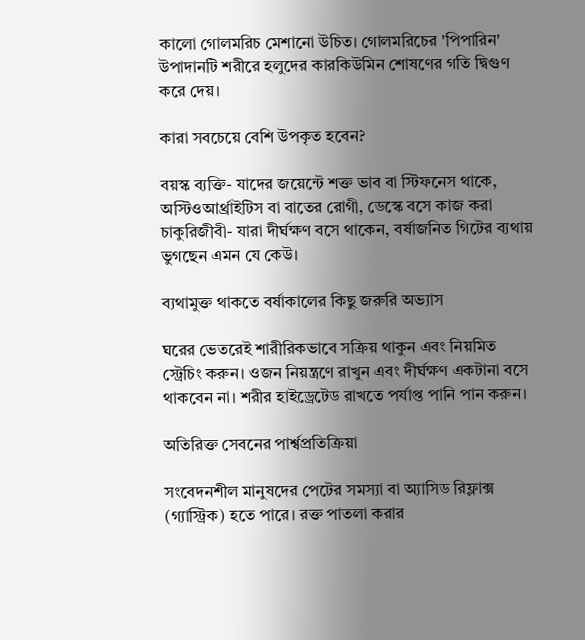কালো গোলমরিচ মেশানো উচিত। গোলমরিচের 'পিপারিন' উপাদানটি শরীরে হলুদের কারকিউমিন শোষণের গতি দ্বিগুণ করে দেয়।

কারা সবচেয়ে বেশি উপকৃত হবেন?

বয়স্ক ব্যক্তি- যাদের জয়েন্টে শক্ত ভাব বা স্টিফনেস থাকে, অস্টিওআর্থ্রাইটিস বা বাতের রোগী, ডেস্কে বসে কাজ করা চাকুরিজীবী- যারা দীর্ঘক্ষণ বসে থাকেন, বর্ষাজনিত গিটের ব্যথায় ভুগছেন এমন যে কেউ।

ব্যথামুক্ত থাকতে বর্ষাকালের কিছু জরুরি অভ্যাস

ঘরের ভেতরেই শারীরিকভাবে সক্রিয় থাকুন এবং নিয়মিত স্ট্রেচিং করুন। ওজন নিয়ন্ত্রণে রাখুন এবং দীর্ঘক্ষণ একটানা বসে থাকবেন না। শরীর হাইড্রেটেড রাখতে পর্যাপ্ত পানি পান করুন।

অতিরিক্ত সেবনের পার্শ্বপ্রতিক্রিয়া

সংবেদনশীল মানুষদের পেটের সমস্যা বা অ্যাসিড রিফ্লাক্স (গ্যাস্ট্রিক) হতে পারে। রক্ত পাতলা করার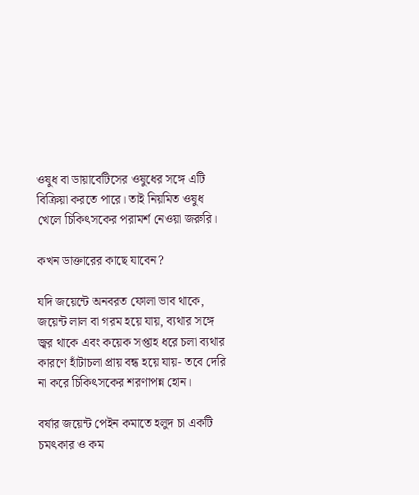ওষুধ বা ডায়াবেটিসের ওষুধের সঙ্গে এটি বিক্রিয়া করতে পারে। তাই নিয়মিত ওষুধ খেলে চিকিৎসকের পরামর্শ নেওয়া জরুরি।

কখন ডাক্তারের কাছে যাবেন?

যদি জয়েন্টে অনবরত ফোলা ভাব থাকে, জয়েন্ট লাল বা গরম হয়ে যায়, ব্যথার সঙ্গে জ্বর থাকে এবং কয়েক সপ্তাহ ধরে চলা ব্যথার কারণে হাঁটাচলা প্রায় বন্ধ হয়ে যায়- তবে দেরি না করে চিকিৎসকের শরণাপন্ন হোন।

বর্ষার জয়েন্ট পেইন কমাতে হলুদ চা একটি চমৎকার ও কম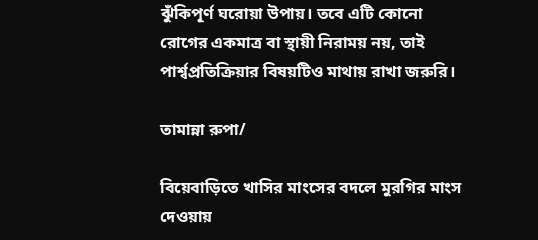ঝুঁকিপূর্ণ ঘরোয়া উপায়। তবে এটি কোনো রোগের একমাত্র বা স্থায়ী নিরাময় নয়, তাই পার্শ্বপ্রতিক্রিয়ার বিষয়টিও মাথায় রাখা জরুরি।

তামান্না রুপা/

বিয়েবাড়িতে খাসির মাংসের বদলে মুরগির মাংস দেওয়ায়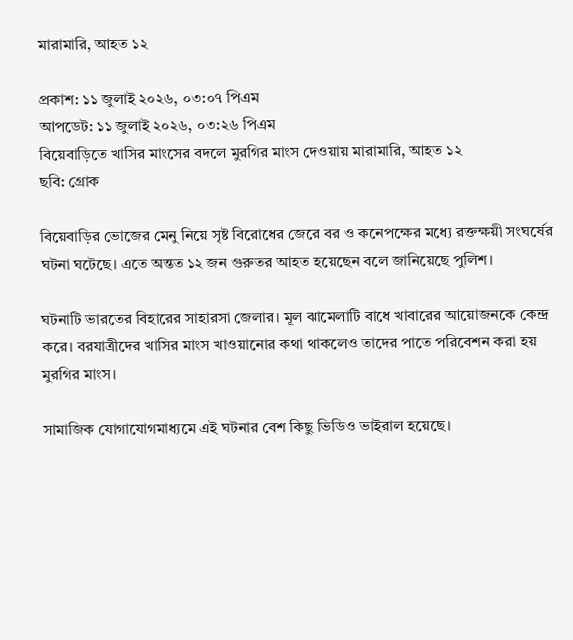মারামারি, আহত ১২

প্রকাশ: ১১ জুলাই ২০২৬, ০৩:০৭ পিএম
আপডেট: ১১ জুলাই ২০২৬, ০৩:২৬ পিএম
বিয়েবাড়িতে খাসির মাংসের বদলে মুরগির মাংস দেওয়ায় মারামারি, আহত ১২
ছবি: গ্রোক

বিয়েবাড়ির ভোজের মেনু নিয়ে সৃষ্ট বিরোধের জেরে বর ও কনেপক্ষের মধ্যে রক্তক্ষয়ী সংঘর্ষের ঘটনা ঘটেছে। এতে অন্তত ১২ জন গুরুতর আহত হয়েছেন বলে জানিয়েছে পুলিশ।

ঘটনাটি ভারতের বিহারের সাহারসা জেলার। মূল ঝামেলাটি বাধে খাবারের আয়োজনকে কেন্দ্র করে। বরযাত্রীদের খাসির মাংস খাওয়ানোর কথা থাকলেও তাদের পাতে পরিবেশন করা হয় মুরগির মাংস।

সামাজিক যোগাযোগমাধ্যমে এই ঘটনার বেশ কিছু ভিডিও ভাইরাল হয়েছে।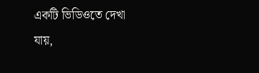একটি ভিডিওতে দেখা যায়,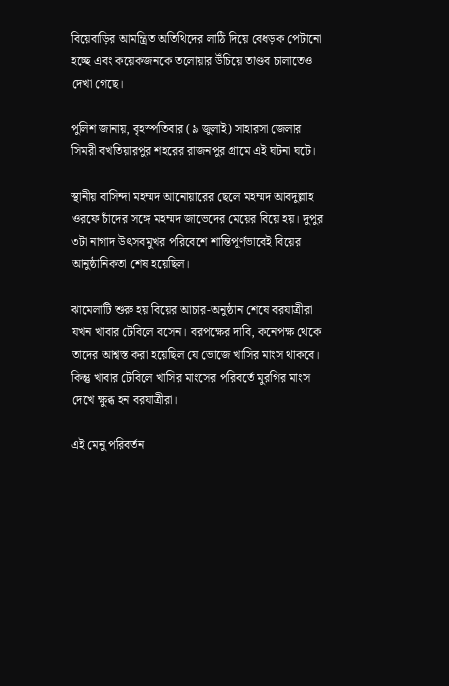বিয়েবাড়ির আমন্ত্রিত অতিথিদের লাঠি দিয়ে বেধড়ক পেটানো হচ্ছে এবং কয়েকজনকে তলোয়ার উঁচিয়ে তাণ্ডব চালাতেও দেখা গেছে।

পুলিশ জানায়, বৃহস্পতিবার (৯ জুলাই) সাহারসা জেলার সিমরী বখতিয়ারপুর শহরের রাজনপুর গ্রামে এই ঘটনা ঘটে।

স্থানীয় বাসিন্দা মহম্মদ আনোয়ারের ছেলে মহম্মদ আবদুল্লাহ ওরফে চাঁদের সঙ্গে মহম্মদ জাভেদের মেয়ের বিয়ে হয়। দুপুর ৩টা নাগাদ উৎসবমুখর পরিবেশে শান্তিপূর্ণভাবেই বিয়ের আনুষ্ঠানিকতা শেষ হয়েছিল।

ঝামেলাটি শুরু হয় বিয়ের আচার-অনুষ্ঠান শেষে বরযাত্রীরা যখন খাবার টেবিলে বসেন। বরপক্ষের দাবি, কনেপক্ষ থেকে তাদের আশ্বস্ত করা হয়েছিল যে ভোজে খাসির মাংস থাকবে। কিন্তু খাবার টেবিলে খাসির মাংসের পরিবর্তে মুরগির মাংস দেখে ক্ষুব্ধ হন বরযাত্রীরা।

এই মেনু পরিবর্তন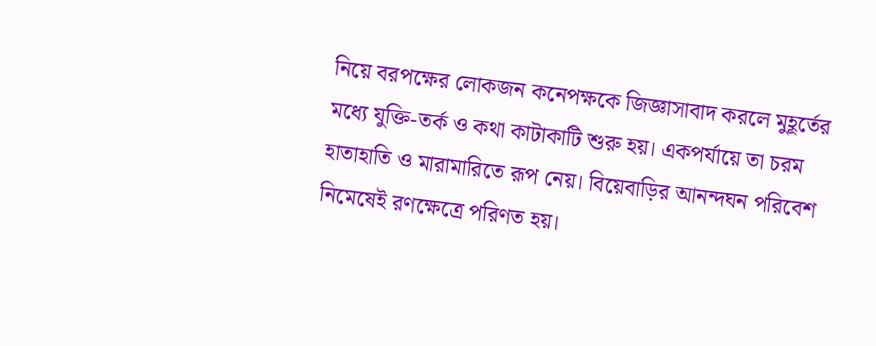নিয়ে বরপক্ষের লোকজন কনেপক্ষকে জিজ্ঞাসাবাদ করলে মুহূর্তের মধ্যে যুক্তি-তর্ক ও কথা কাটাকাটি শুরু হয়। একপর্যায়ে তা চরম হাতাহাতি ও মারামারিতে রূপ নেয়। বিয়েবাড়ির আনন্দঘন পরিবেশ নিমেষেই রণক্ষেত্রে পরিণত হয়।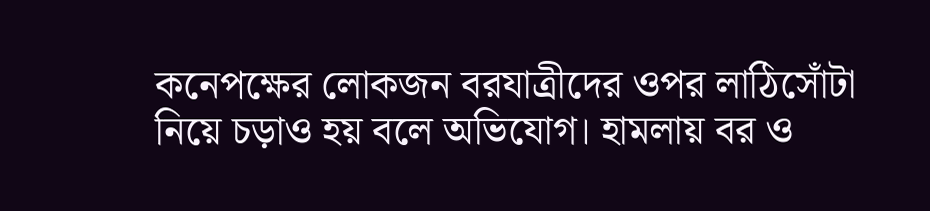কনেপক্ষের লোকজন বরযাত্রীদের ওপর লাঠিসোঁটা নিয়ে চড়াও হয় বলে অভিযোগ। হামলায় বর ও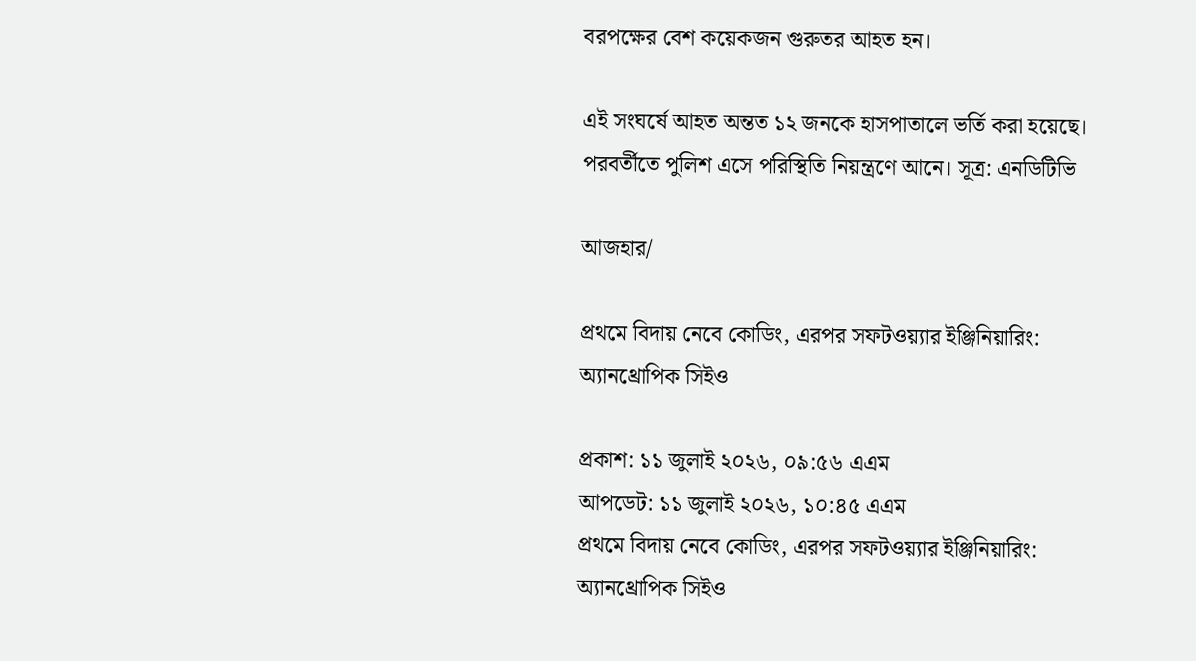বরপক্ষের বেশ কয়েকজন গুরুতর আহত হন।

এই সংঘর্ষে আহত অন্তত ১২ জনকে হাসপাতালে ভর্তি করা হয়েছে। পরবর্তীতে পুলিশ এসে পরিস্থিতি নিয়ন্ত্রণে আনে। সূত্র: এনডিটিভি

আজহার/

প্রথমে বিদায় নেবে কোডিং, এরপর সফটওয়্যার ইঞ্জিনিয়ারিং: অ্যানথ্রোপিক সিইও

প্রকাশ: ১১ জুলাই ২০২৬, ০৯:৫৬ এএম
আপডেট: ১১ জুলাই ২০২৬, ১০:৪৫ এএম
প্রথমে বিদায় নেবে কোডিং, এরপর সফটওয়্যার ইঞ্জিনিয়ারিং: অ্যানথ্রোপিক সিইও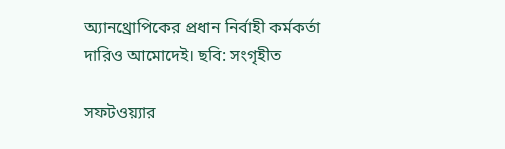অ্যানথ্রোপিকের প্রধান নির্বাহী কর্মকর্তা দারিও আমোদেই। ছবি: সংগৃহীত

সফটওয়্যার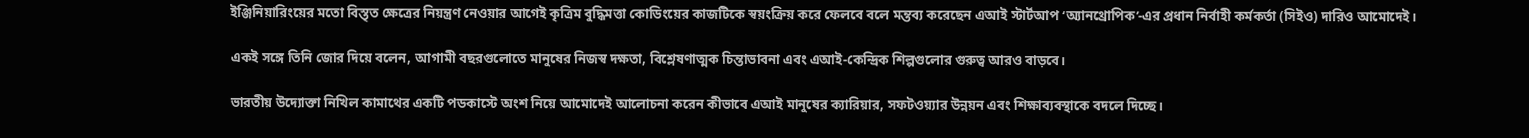ইঞ্জিনিয়ারিংয়ের মতো বিস্তৃত ক্ষেত্রের নিয়ন্ত্রণ নেওয়ার আগেই কৃত্রিম বুদ্ধিমত্তা কোডিংয়ের কাজটিকে স্বয়ংক্রিয় করে ফেলবে বলে মন্তব্য করেছেন এআই স্টার্টআপ ‘অ্যানথ্রোপিক’-এর প্রধান নির্বাহী কর্মকর্তা (সিইও) দারিও আমোদেই।

একই সঙ্গে তিনি জোর দিয়ে বলেন, আগামী বছরগুলোতে মানুষের নিজস্ব দক্ষতা, বিশ্লেষণাত্মক চিন্তাভাবনা এবং এআই-কেন্দ্রিক শিল্পগুলোর গুরুত্ব আরও বাড়বে।

ভারতীয় উদ্যোক্তা নিখিল কামাথের একটি পডকাস্টে অংশ নিয়ে আমোদেই আলোচনা করেন কীভাবে এআই মানুষের ক্যারিয়ার, সফটওয়্যার উন্নয়ন এবং শিক্ষাব্যবস্থাকে বদলে দিচ্ছে।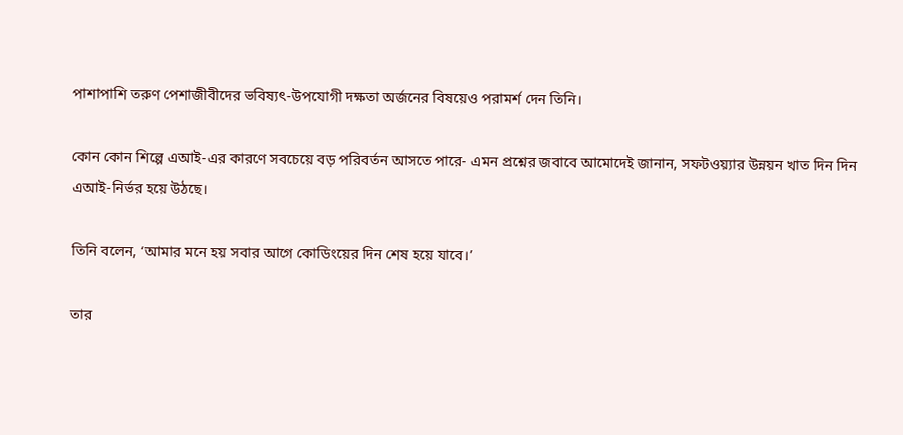পাশাপাশি তরুণ পেশাজীবীদের ভবিষ্যৎ-উপযোগী দক্ষতা অর্জনের বিষয়েও পরামর্শ দেন তিনি।

কোন কোন শিল্পে এআই-এর কারণে সবচেয়ে বড় পরিবর্তন আসতে পারে- এমন প্রশ্নের জবাবে আমোদেই জানান, সফটওয়্যার উন্নয়ন খাত দিন দিন এআই-নির্ভর হয়ে উঠছে।

তিনি বলেন, ‘আমার মনে হয় সবার আগে কোডিংয়ের দিন শেষ হয়ে যাবে।’

তার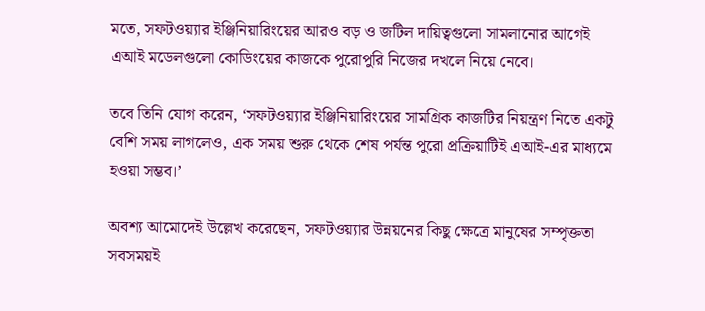মতে, সফটওয়্যার ইঞ্জিনিয়ারিংয়ের আরও বড় ও জটিল দায়িত্বগুলো সামলানোর আগেই এআই মডেলগুলো কোডিংয়ের কাজকে পুরোপুরি নিজের দখলে নিয়ে নেবে।

তবে তিনি যোগ করেন, ‘সফটওয়্যার ইঞ্জিনিয়ারিংয়ের সামগ্রিক কাজটির নিয়ন্ত্রণ নিতে একটু বেশি সময় লাগলেও, এক সময় শুরু থেকে শেষ পর্যন্ত পুরো প্রক্রিয়াটিই এআই-এর মাধ্যমে হওয়া সম্ভব।’

অবশ্য আমোদেই উল্লেখ করেছেন, সফটওয়্যার উন্নয়নের কিছু ক্ষেত্রে মানুষের সম্পৃক্ততা সবসময়ই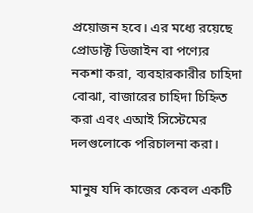প্রয়োজন হবে। এর মধ্যে রয়েছে প্রোডাক্ট ডিজাইন বা পণ্যের নকশা করা, ব্যবহারকারীর চাহিদা বোঝা, বাজারের চাহিদা চিহ্নিত করা এবং এআই সিস্টেমের দলগুলোকে পরিচালনা করা।

মানুষ যদি কাজের কেবল একটি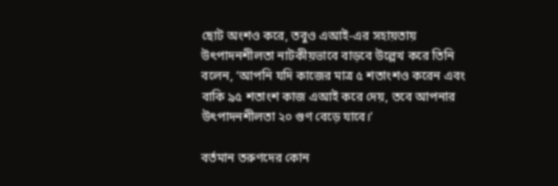ছোট অংশও করে, তবুও এআই-এর সহায়তায় উৎপাদনশীলতা নাটকীয়ভাবে বাড়বে উল্লেখ করে তিনি বলেন, ‘আপনি যদি কাজের মাত্র ৫ শতাংশও করেন এবং বাকি ৯৫ শতাংশ কাজ এআই করে দেয়, তবে আপনার উৎপাদনশীলতা ২০ গুণ বেড়ে যাবে।’

বর্তমান তরুণদের কোন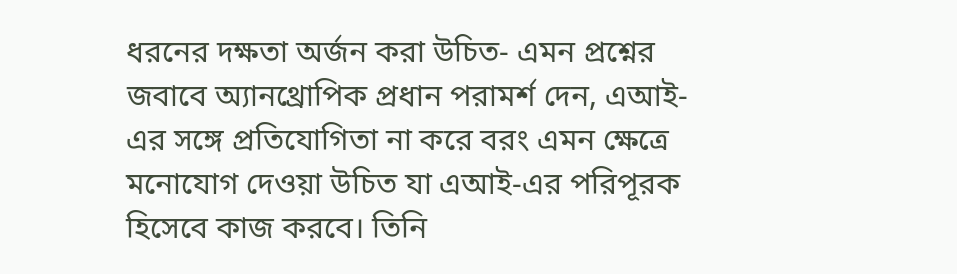ধরনের দক্ষতা অর্জন করা উচিত- এমন প্রশ্নের জবাবে অ্যানথ্রোপিক প্রধান পরামর্শ দেন, এআই-এর সঙ্গে প্রতিযোগিতা না করে বরং এমন ক্ষেত্রে মনোযোগ দেওয়া উচিত যা এআই-এর পরিপূরক হিসেবে কাজ করবে। তিনি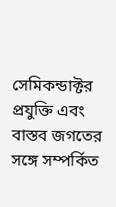সেমিকন্ডাক্টর প্রযুক্তি এবং বাস্তব জগতের সঙ্গে সম্পর্কিত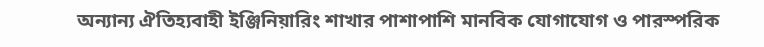অন্যান্য ঐতিহ্যবাহী ইঞ্জিনিয়ারিং শাখার পাশাপাশি মানবিক যোগাযোগ ও পারস্পরিক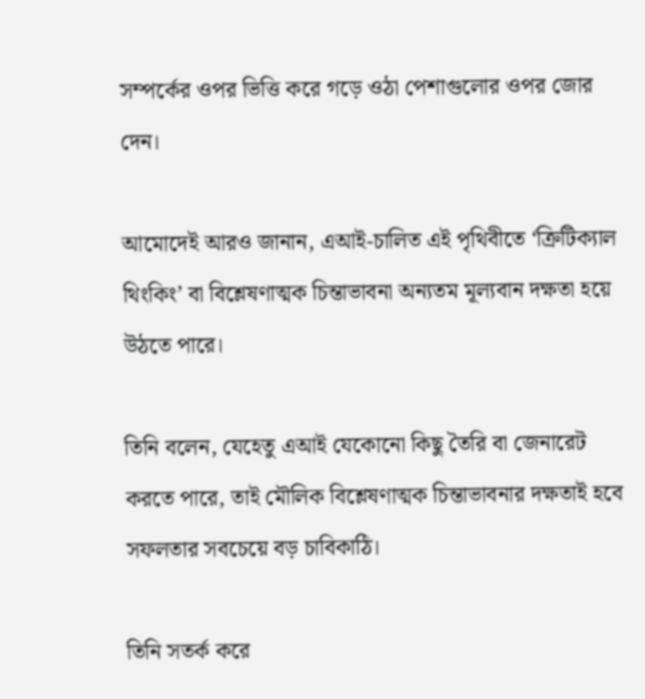সম্পর্কের ওপর ভিত্তি করে গড়ে ওঠা পেশাগুলোর ওপর জোর দেন।

আমোদেই আরও জানান, এআই-চালিত এই পৃথিবীতে ‘ক্রিটিক্যাল থিংকিং’ বা বিশ্লেষণাত্মক চিন্তাভাবনা অন্যতম মূল্যবান দক্ষতা হয়ে উঠতে পারে।

তিনি বলেন, যেহেতু এআই যেকোনো কিছু তৈরি বা জেনারেট করতে পারে, তাই মৌলিক বিশ্লেষণাত্মক চিন্তাভাবনার দক্ষতাই হবে সফলতার সবচেয়ে বড় চাবিকাঠি।

তিনি সতর্ক করে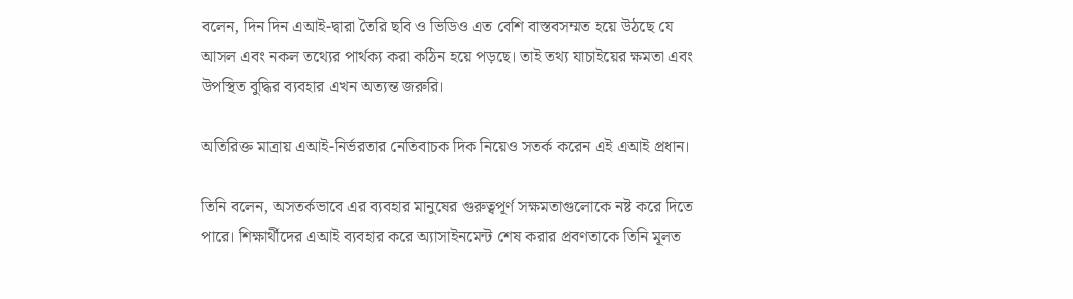বলেন, দিন দিন এআই-দ্বারা তৈরি ছবি ও ভিডিও এত বেশি বাস্তবসম্মত হয়ে উঠছে যে আসল এবং নকল তথ্যের পার্থক্য করা কঠিন হয়ে পড়ছে। তাই তথ্য যাচাইয়ের ক্ষমতা এবং উপস্থিত বুদ্ধির ব্যবহার এখন অত্যন্ত জরুরি।

অতিরিক্ত মাত্রায় এআই-নির্ভরতার নেতিবাচক দিক নিয়েও সতর্ক করেন এই এআই প্রধান।

তিনি বলেন, অসতর্কভাবে এর ব্যবহার মানুষের গুরুত্বপূর্ণ সক্ষমতাগুলোকে নষ্ট করে দিতে পারে। শিক্ষার্থীদের এআই ব্যবহার করে অ্যাসাইনমেন্ট শেষ করার প্রবণতাকে তিনি মূলত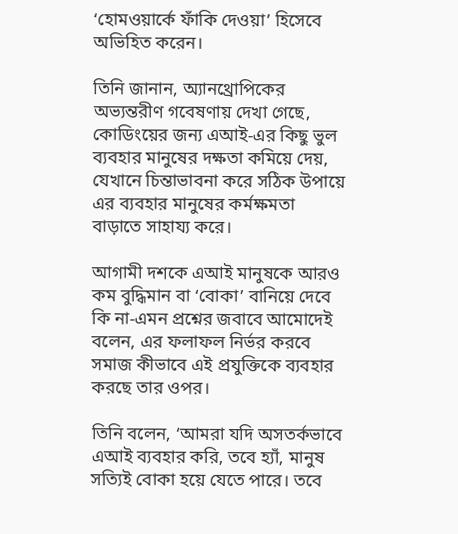‘হোমওয়ার্কে ফাঁকি দেওয়া’ হিসেবে অভিহিত করেন।

তিনি জানান, অ্যানথ্রোপিকের অভ্যন্তরীণ গবেষণায় দেখা গেছে, কোডিংয়ের জন্য এআই-এর কিছু ভুল ব্যবহার মানুষের দক্ষতা কমিয়ে দেয়, যেখানে চিন্তাভাবনা করে সঠিক উপায়ে এর ব্যবহার মানুষের কর্মক্ষমতা বাড়াতে সাহায্য করে।

আগামী দশকে এআই মানুষকে আরও কম বুদ্ধিমান বা ‘বোকা’ বানিয়ে দেবে কি না-এমন প্রশ্নের জবাবে আমোদেই বলেন, এর ফলাফল নির্ভর করবে সমাজ কীভাবে এই প্রযুক্তিকে ব্যবহার করছে তার ওপর।

তিনি বলেন, ‘আমরা যদি অসতর্কভাবে এআই ব্যবহার করি, তবে হ্যাঁ, মানুষ সত্যিই বোকা হয়ে যেতে পারে। তবে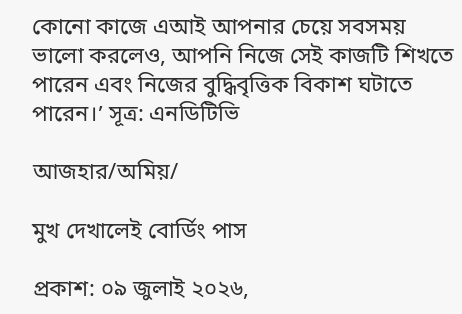কোনো কাজে এআই আপনার চেয়ে সবসময় ভালো করলেও, আপনি নিজে সেই কাজটি শিখতে পারেন এবং নিজের বুদ্ধিবৃত্তিক বিকাশ ঘটাতে পারেন।’ সূত্র: এনডিটিভি

আজহার/অমিয়/

মুখ দেখালেই বোর্ডিং পাস

প্রকাশ: ০৯ জুলাই ২০২৬,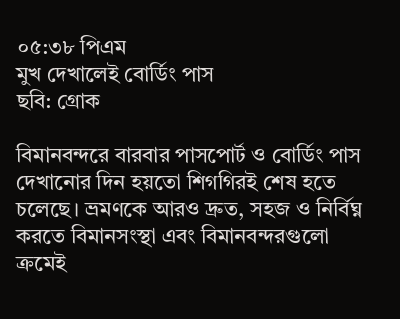০৫:৩৮ পিএম
মুখ দেখালেই বোর্ডিং পাস
ছবি: গ্রোক

বিমানবন্দরে বারবার পাসপোর্ট ও বোর্ডিং পাস দেখানোর দিন হয়তো শিগগিরই শেষ হতে চলেছে। ভ্রমণকে আরও দ্রুত, সহজ ও নির্বিঘ্ন করতে বিমানসংস্থা এবং বিমানবন্দরগুলো ক্রমেই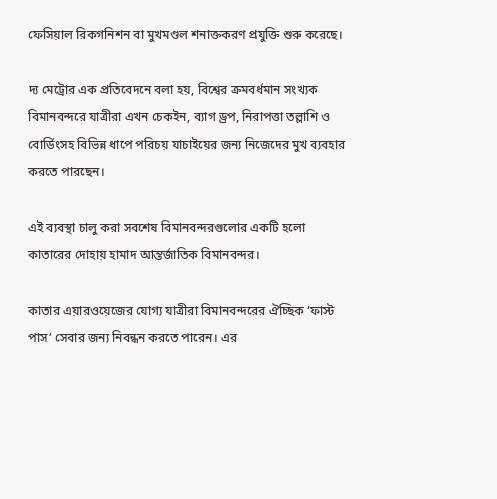ফেসিয়াল রিকগনিশন বা মুখমণ্ডল শনাক্তকরণ প্রযুক্তি শুরু করেছে।

দ্য মেট্রোর এক প্রতিবেদনে বলা হয়, বিশ্বের ক্রমবর্ধমান সংখ্যক বিমানবন্দরে যাত্রীরা এখন চেকইন, ব্যাগ ড্রপ, নিরাপত্তা তল্লাশি ও বোর্ডিংসহ বিভিন্ন ধাপে পরিচয় যাচাইয়ের জন্য নিজেদের মুখ ব্যবহার করতে পারছেন।

এই ব্যবস্থা চালু করা সবশেষ বিমানবন্দরগুলোর একটি হলো কাতারের দোহায় হামাদ আন্তর্জাতিক বিমানবন্দর।

কাতার এয়ারওয়েজের যোগ্য যাত্রীরা বিমানবন্দরের ঐচ্ছিক ‘ফাস্ট পাস’ সেবার জন্য নিবন্ধন করতে পারেন। এর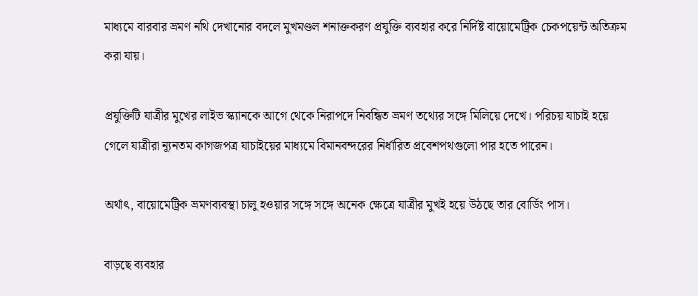মাধ্যমে বারবার ভ্রমণ নথি দেখানোর বদলে মুখমণ্ডল শনাক্তকরণ প্রযুক্তি ব্যবহার করে নির্দিষ্ট বায়োমেট্রিক চেকপয়েন্ট অতিক্রম করা যায়।

প্রযুক্তিটি যাত্রীর মুখের লাইভ স্ক্যানকে আগে থেকে নিরাপদে নিবন্ধিত ভ্রমণ তথ্যের সঙ্গে মিলিয়ে দেখে। পরিচয় যাচাই হয়ে গেলে যাত্রীরা ন্যূনতম কাগজপত্র যাচাইয়ের মাধ্যমে বিমানবন্দরের নির্ধারিত প্রবেশপথগুলো পার হতে পারেন।

অর্থাৎ, বায়োমেট্রিক ভ্রমণব্যবস্থা চালু হওয়ার সঙ্গে সঙ্গে অনেক ক্ষেত্রে যাত্রীর মুখই হয়ে উঠছে তার বোর্ডিং পাস।

বাড়ছে ব্যবহার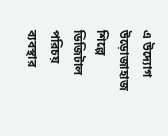এ উদ্যোগ উড়োজাহাজ শিল্পে ডিজিটাল পরিচয় ব্যবস্থার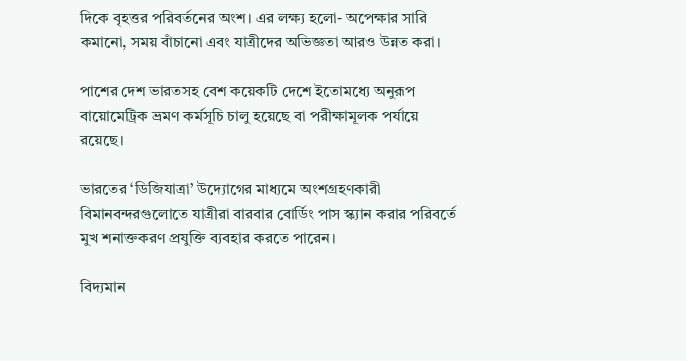দিকে বৃহত্তর পরিবর্তনের অংশ। এর লক্ষ্য হলো- অপেক্ষার সারি কমানো, সময় বাঁচানো এবং যাত্রীদের অভিজ্ঞতা আরও উন্নত করা।

পাশের দেশ ভারতসহ বেশ কয়েকটি দেশে ইতোমধ্যে অনুরূপ বায়োমেট্রিক ভ্রমণ কর্মসূচি চালু হয়েছে বা পরীক্ষামূলক পর্যায়ে রয়েছে।

ভারতের ‘ডিজিযাত্রা’ উদ্যোগের মাধ্যমে অংশগ্রহণকারী বিমানবন্দরগুলোতে যাত্রীরা বারবার বোর্ডিং পাস স্ক্যান করার পরিবর্তে মুখ শনাক্তকরণ প্রযুক্তি ব্যবহার করতে পারেন।

বিদ্যমান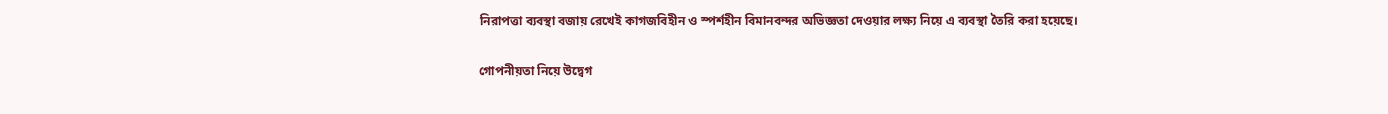নিরাপত্তা ব্যবস্থা বজায় রেখেই কাগজবিহীন ও স্পর্শহীন বিমানবন্দর অভিজ্ঞতা দেওয়ার লক্ষ্য নিয়ে এ ব্যবস্থা তৈরি করা হয়েছে।

গোপনীয়তা নিয়ে উদ্বেগ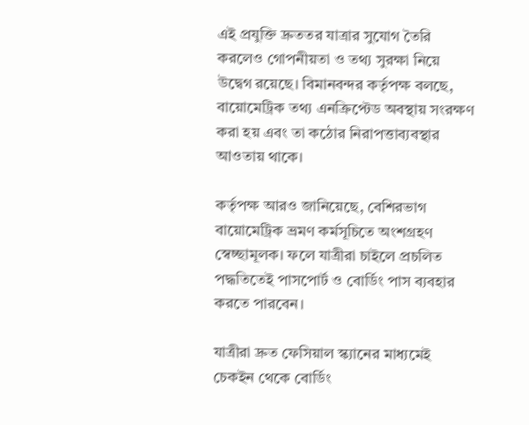এই প্রযুক্তি দ্রুততর যাত্রার সুযোগ তৈরি করলেও গোপনীয়তা ও তথ্য সুরক্ষা নিয়ে উদ্বেগ রয়েছে। বিমানবন্দর কর্তৃপক্ষ বলছে, বায়োমেট্রিক তথ্য এনক্রিপ্টেড অবস্থায় সংরক্ষণ করা হয় এবং তা কঠোর নিরাপত্তাব্যবস্থার আওতায় থাকে।

কর্তৃপক্ষ আরও জানিয়েছে, বেশিরভাগ বায়োমেট্রিক ভ্রমণ কর্মসূচিতে অংশগ্রহণ স্বেচ্ছামূলক। ফলে যাত্রীরা চাইলে প্রচলিত পদ্ধতিতেই পাসপোর্ট ও বোর্ডিং পাস ব্যবহার করতে পারবেন।

যাত্রীরা দ্রুত ফেসিয়াল স্ক্যানের মাধ্যমেই চেকইন থেকে বোর্ডিং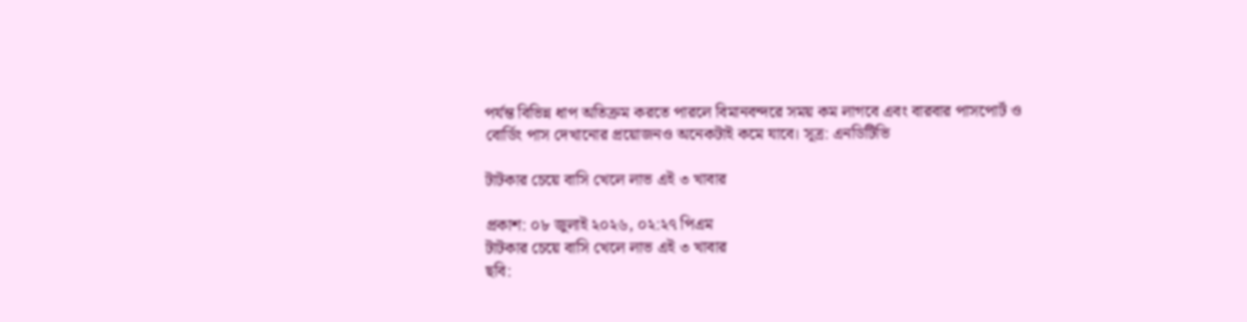পর্যন্ত বিভিন্ন ধাপ অতিক্রম করতে পারলে বিমানবন্দরে সময় কম লাগবে এবং বারবার পাসপোর্ট ও বোর্ডিং পাস দেখানোর প্রয়োজনও অনেকটাই কমে যাবে। সূত্র: এনডিটিভি

টাটকার চেয়ে বাসি খেলে লাভ এই ৩ খাবার

প্রকাশ: ০৮ জুলাই ২০২৬, ০২:২৭ পিএম
টাটকার চেয়ে বাসি খেলে লাভ এই ৩ খাবার
ছবি: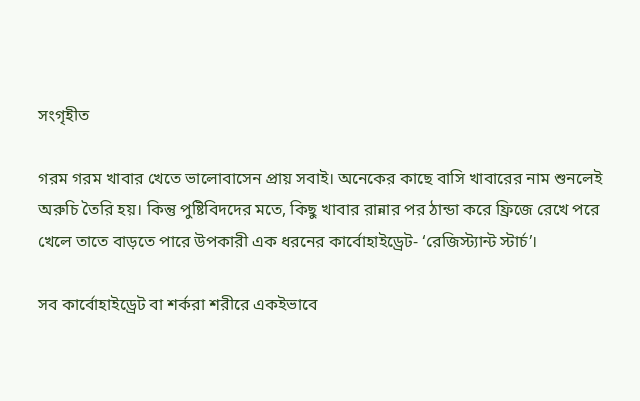সংগৃহীত

গরম গরম খাবার খেতে ভালোবাসেন প্রায় সবাই। অনেকের কাছে বাসি খাবারের নাম শুনলেই অরুচি তৈরি হয়। কিন্তু পুষ্টিবিদদের মতে, কিছু খাবার রান্নার পর ঠান্ডা করে ফ্রিজে রেখে পরে খেলে তাতে বাড়তে পারে উপকারী এক ধরনের কার্বোহাইড্রেট- ‘রেজিস্ট্যান্ট স্টার্চ’।

সব কার্বোহাইড্রেট বা শর্করা শরীরে একইভাবে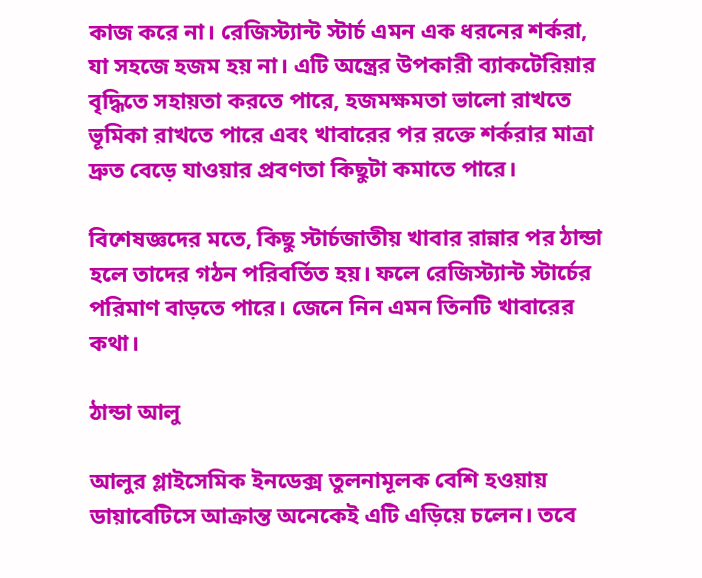কাজ করে না। রেজিস্ট্যান্ট স্টার্চ এমন এক ধরনের শর্করা, যা সহজে হজম হয় না। এটি অন্ত্রের উপকারী ব্যাকটেরিয়ার বৃদ্ধিতে সহায়তা করতে পারে, হজমক্ষমতা ভালো রাখতে ভূমিকা রাখতে পারে এবং খাবারের পর রক্তে শর্করার মাত্রা দ্রুত বেড়ে যাওয়ার প্রবণতা কিছুটা কমাতে পারে।

বিশেষজ্ঞদের মতে, কিছু স্টার্চজাতীয় খাবার রান্নার পর ঠান্ডা হলে তাদের গঠন পরিবর্তিত হয়। ফলে রেজিস্ট্যান্ট স্টার্চের পরিমাণ বাড়তে পারে। জেনে নিন এমন তিনটি খাবারের কথা।

ঠান্ডা আলু

আলুর গ্লাইসেমিক ইনডেক্স তুলনামূলক বেশি হওয়ায় ডায়াবেটিসে আক্রান্ত অনেকেই এটি এড়িয়ে চলেন। তবে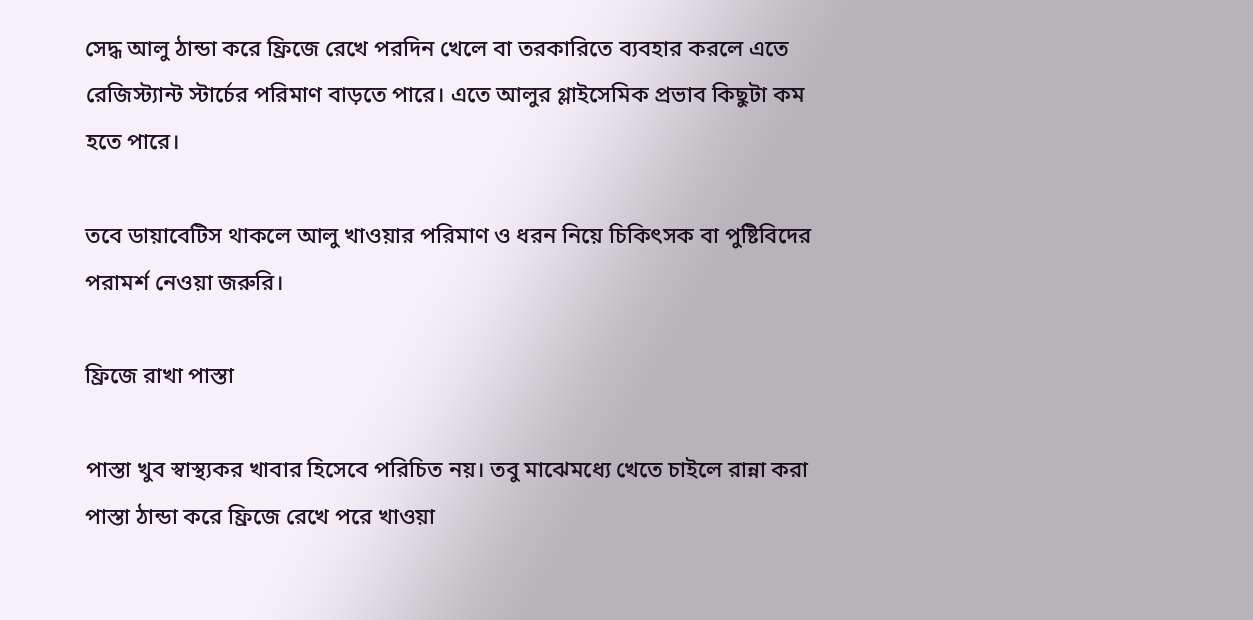সেদ্ধ আলু ঠান্ডা করে ফ্রিজে রেখে পরদিন খেলে বা তরকারিতে ব্যবহার করলে এতে রেজিস্ট্যান্ট স্টার্চের পরিমাণ বাড়তে পারে। এতে আলুর গ্লাইসেমিক প্রভাব কিছুটা কম হতে পারে।

তবে ডায়াবেটিস থাকলে আলু খাওয়ার পরিমাণ ও ধরন নিয়ে চিকিৎসক বা পুষ্টিবিদের পরামর্শ নেওয়া জরুরি।

ফ্রিজে রাখা পাস্তা

পাস্তা খুব স্বাস্থ্যকর খাবার হিসেবে পরিচিত নয়। তবু মাঝেমধ্যে খেতে চাইলে রান্না করা পাস্তা ঠান্ডা করে ফ্রিজে রেখে পরে খাওয়া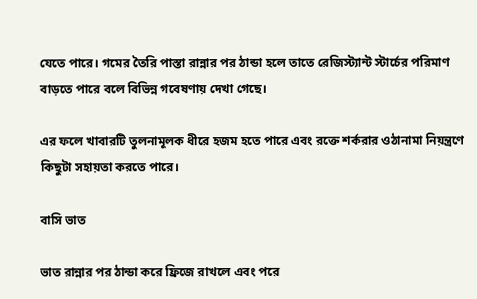যেতে পারে। গমের তৈরি পাস্তা রান্নার পর ঠান্ডা হলে তাতে রেজিস্ট্যান্ট স্টার্চের পরিমাণ বাড়তে পারে বলে বিভিন্ন গবেষণায় দেখা গেছে।

এর ফলে খাবারটি তুলনামূলক ধীরে হজম হতে পারে এবং রক্তে শর্করার ওঠানামা নিয়ন্ত্রণে কিছুটা সহায়তা করতে পারে।

বাসি ভাত

ভাত রান্নার পর ঠান্ডা করে ফ্রিজে রাখলে এবং পরে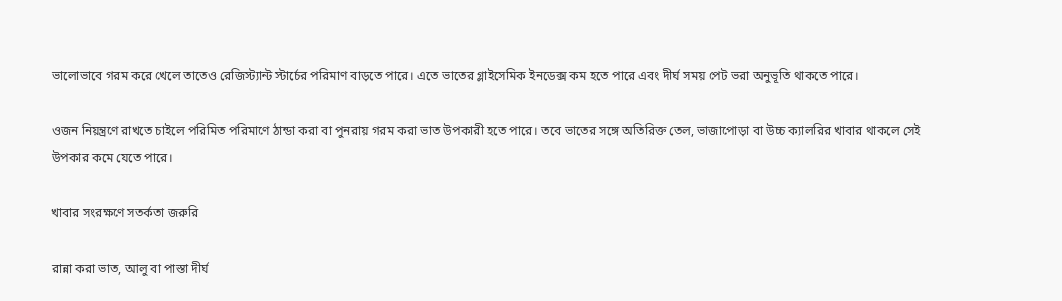ভালোভাবে গরম করে খেলে তাতেও রেজিস্ট্যান্ট স্টার্চের পরিমাণ বাড়তে পারে। এতে ভাতের গ্লাইসেমিক ইনডেক্স কম হতে পারে এবং দীর্ঘ সময় পেট ভরা অনুভূতি থাকতে পারে।

ওজন নিয়ন্ত্রণে রাখতে চাইলে পরিমিত পরিমাণে ঠান্ডা করা বা পুনরায় গরম করা ভাত উপকারী হতে পারে। তবে ভাতের সঙ্গে অতিরিক্ত তেল, ভাজাপোড়া বা উচ্চ ক্যালরির খাবার থাকলে সেই উপকার কমে যেতে পারে।

খাবার সংরক্ষণে সতর্কতা জরুরি

রান্না করা ভাত, আলু বা পাস্তা দীর্ঘ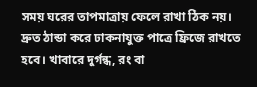সময় ঘরের তাপমাত্রায় ফেলে রাখা ঠিক নয়। দ্রুত ঠান্ডা করে ঢাকনাযুক্ত পাত্রে ফ্রিজে রাখতে হবে। খাবারে দুর্গন্ধ, রং বা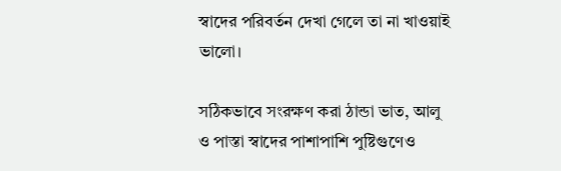স্বাদের পরিবর্তন দেখা গেলে তা না খাওয়াই ভালো।

সঠিকভাবে সংরক্ষণ করা ঠান্ডা ভাত, আলু ও পাস্তা স্বাদের পাশাপাশি পুষ্টিগুণেও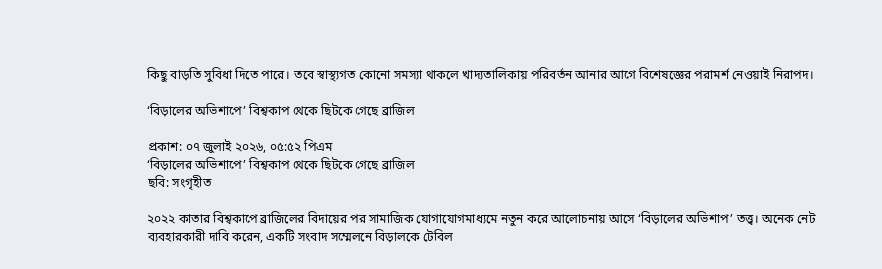কিছু বাড়তি সুবিধা দিতে পারে। তবে স্বাস্থ্যগত কোনো সমস্যা থাকলে খাদ্যতালিকায় পরিবর্তন আনার আগে বিশেষজ্ঞের পরামর্শ নেওয়াই নিরাপদ।

‘বিড়ালের অভিশাপে’ বিশ্বকাপ থেকে ছিটকে গেছে ব্রাজিল

প্রকাশ: ০৭ জুলাই ২০২৬, ০৫:৫২ পিএম
‘বিড়ালের অভিশাপে’ বিশ্বকাপ থেকে ছিটকে গেছে ব্রাজিল
ছবি: সংগৃহীত

২০২২ কাতার বিশ্বকাপে ব্রাজিলের বিদায়ের পর সামাজিক যোগাযোগমাধ্যমে নতুন করে আলোচনায় আসে ‘বিড়ালের অভিশাপ’ তত্ত্ব। অনেক নেট ব্যবহারকারী দাবি করেন, একটি সংবাদ সম্মেলনে বিড়ালকে টেবিল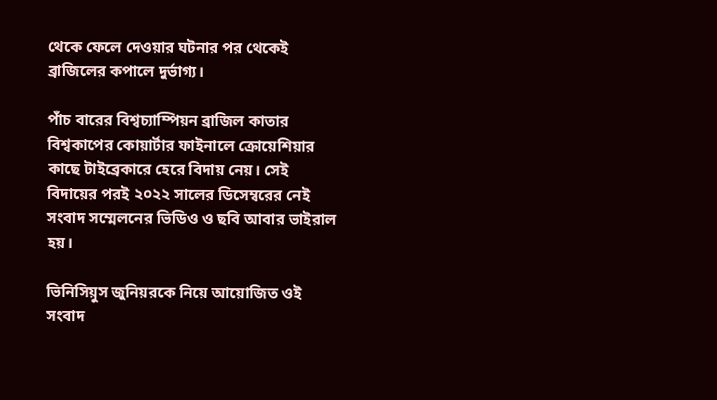থেকে ফেলে দেওয়ার ঘটনার পর থেকেই ব্রাজিলের কপালে দুর্ভাগ্য।

পাঁচ বারের বিশ্বচ্যাম্পিয়ন ব্রাজিল কাতার বিশ্বকাপের কোয়ার্টার ফাইনালে ক্রোয়েশিয়ার কাছে টাইব্রেকারে হেরে বিদায় নেয়। সেই বিদায়ের পরই ২০২২ সালের ডিসেম্বরের নেই সংবাদ সম্মেলনের ভিডিও ও ছবি আবার ভাইরাল হয়।

ভিনিসিয়ুস জুনিয়রকে নিয়ে আয়োজিত ওই সংবাদ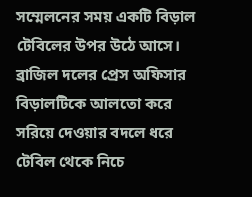সম্মেলনের সময় একটি বিড়াল টেবিলের উপর উঠে আসে। ব্রাজিল দলের প্রেস অফিসার বিড়ালটিকে আলতো করে সরিয়ে দেওয়ার বদলে ধরে টেবিল থেকে নিচে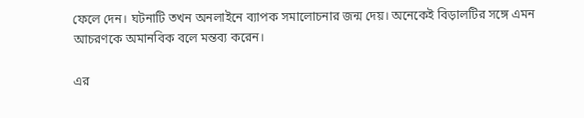ফেলে দেন। ঘটনাটি তখন অনলাইনে ব্যাপক সমালোচনার জন্ম দেয়। অনেকেই বিড়ালটির সঙ্গে এমন আচরণকে অমানবিক বলে মন্তব্য করেন।

এর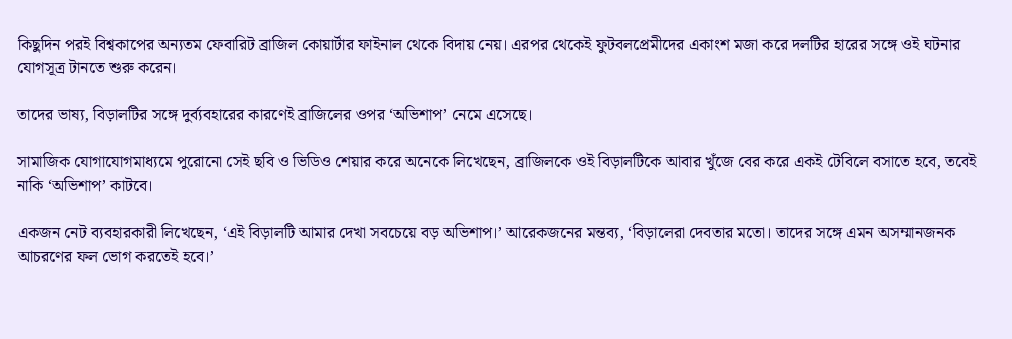কিছুদিন পরই বিশ্বকাপের অন্যতম ফেবারিট ব্রাজিল কোয়ার্টার ফাইনাল থেকে বিদায় নেয়। এরপর থেকেই ফুটবলপ্রেমীদের একাংশ মজা করে দলটির হারের সঙ্গে ওই ঘটনার যোগসূত্র টানতে শুরু করেন।

তাদের ভাষ্য, বিড়ালটির সঙ্গে দুর্ব্যবহারের কারণেই ব্রাজিলের ওপর ‘অভিশাপ’ নেমে এসেছে।

সামাজিক যোগাযোগমাধ্যমে পুরোনো সেই ছবি ও ভিডিও শেয়ার করে অনেকে লিখেছেন, ব্রাজিলকে ওই বিড়ালটিকে আবার খুঁজে বের করে একই টেবিলে বসাতে হবে, তবেই নাকি ‘অভিশাপ’ কাটবে।

একজন নেট ব্যবহারকারী লিখেছেন, ‘এই বিড়ালটি আমার দেখা সবচেয়ে বড় অভিশাপ।’ আরেকজনের মন্তব্য, ‘বিড়ালেরা দেবতার মতো। তাদের সঙ্গে এমন অসম্মানজনক আচরণের ফল ভোগ করতেই হবে।’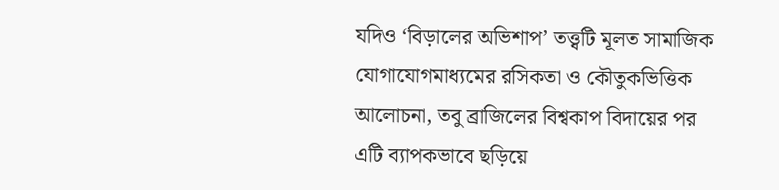যদিও ‘বিড়ালের অভিশাপ’ তত্ত্বটি মূলত সামাজিক যোগাযোগমাধ্যমের রসিকতা ও কৌতুকভিত্তিক আলোচনা, তবু ব্রাজিলের বিশ্বকাপ বিদায়ের পর এটি ব্যাপকভাবে ছড়িয়ে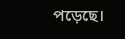পড়েছে।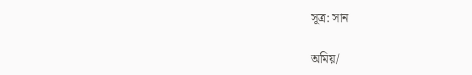সূত্র: সান

অমিয়/